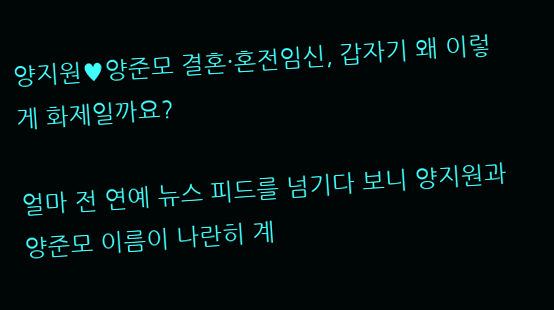양지원♥양준모 결혼·혼전임신, 갑자기 왜 이렇게 화제일까요?

얼마 전 연예 뉴스 피드를 넘기다 보니 양지원과 양준모 이름이 나란히 계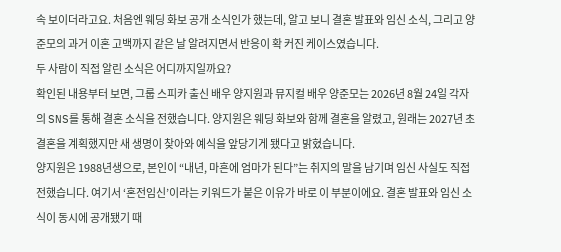속 보이더라고요. 처음엔 웨딩 화보 공개 소식인가 했는데, 알고 보니 결혼 발표와 임신 소식, 그리고 양준모의 과거 이혼 고백까지 같은 날 알려지면서 반응이 확 커진 케이스였습니다.
두 사람이 직접 알린 소식은 어디까지일까요?
확인된 내용부터 보면, 그룹 스피카 출신 배우 양지원과 뮤지컬 배우 양준모는 2026년 8월 24일 각자의 SNS를 통해 결혼 소식을 전했습니다. 양지원은 웨딩 화보와 함께 결혼을 알렸고, 원래는 2027년 초 결혼을 계획했지만 새 생명이 찾아와 예식을 앞당기게 됐다고 밝혔습니다.
양지원은 1988년생으로, 본인이 “내년, 마흔에 엄마가 된다”는 취지의 말을 남기며 임신 사실도 직접 전했습니다. 여기서 ‘혼전임신’이라는 키워드가 붙은 이유가 바로 이 부분이에요. 결혼 발표와 임신 소식이 동시에 공개됐기 때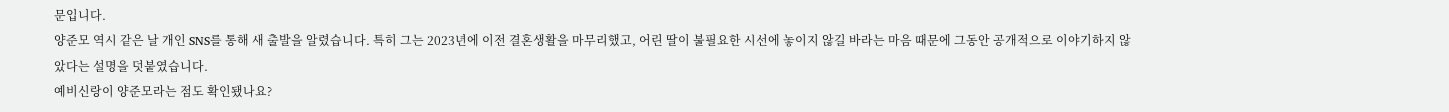문입니다.
양준모 역시 같은 날 개인 SNS를 통해 새 출발을 알렸습니다. 특히 그는 2023년에 이전 결혼생활을 마무리했고, 어린 딸이 불필요한 시선에 놓이지 않길 바라는 마음 때문에 그동안 공개적으로 이야기하지 않았다는 설명을 덧붙였습니다.
예비신랑이 양준모라는 점도 확인됐나요?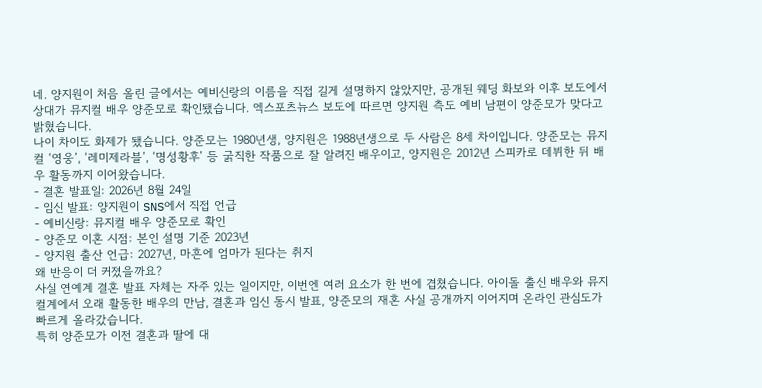네. 양지원이 처음 올린 글에서는 예비신랑의 이름을 직접 길게 설명하지 않았지만, 공개된 웨딩 화보와 이후 보도에서 상대가 뮤지컬 배우 양준모로 확인됐습니다. 엑스포츠뉴스 보도에 따르면 양지원 측도 예비 남편이 양준모가 맞다고 밝혔습니다.
나이 차이도 화제가 됐습니다. 양준모는 1980년생, 양지원은 1988년생으로 두 사람은 8세 차이입니다. 양준모는 뮤지컬 ‘영웅’, ‘레미제라블’, ‘명성황후’ 등 굵직한 작품으로 잘 알려진 배우이고, 양지원은 2012년 스피카로 데뷔한 뒤 배우 활동까지 이어왔습니다.
- 결혼 발표일: 2026년 8월 24일
- 임신 발표: 양지원이 SNS에서 직접 언급
- 예비신랑: 뮤지컬 배우 양준모로 확인
- 양준모 이혼 시점: 본인 설명 기준 2023년
- 양지원 출산 언급: 2027년, 마흔에 엄마가 된다는 취지
왜 반응이 더 커졌을까요?
사실 연예계 결혼 발표 자체는 자주 있는 일이지만, 이번엔 여러 요소가 한 번에 겹쳤습니다. 아이돌 출신 배우와 뮤지컬계에서 오래 활동한 배우의 만남, 결혼과 임신 동시 발표, 양준모의 재혼 사실 공개까지 이어지며 온라인 관심도가 빠르게 올라갔습니다.
특히 양준모가 이전 결혼과 딸에 대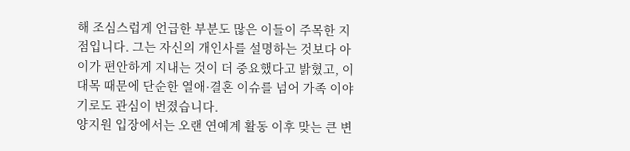해 조심스럽게 언급한 부분도 많은 이들이 주목한 지점입니다. 그는 자신의 개인사를 설명하는 것보다 아이가 편안하게 지내는 것이 더 중요했다고 밝혔고, 이 대목 때문에 단순한 열애·결혼 이슈를 넘어 가족 이야기로도 관심이 번졌습니다.
양지원 입장에서는 오랜 연예계 활동 이후 맞는 큰 변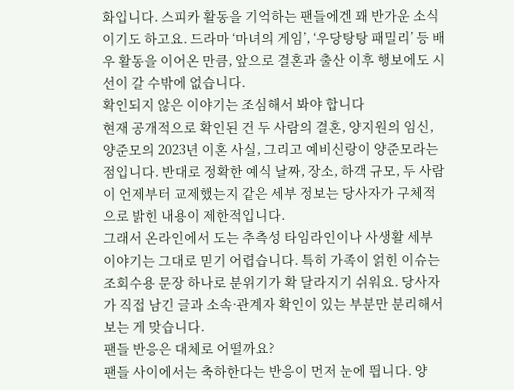화입니다. 스피카 활동을 기억하는 팬들에겐 꽤 반가운 소식이기도 하고요. 드라마 ‘마녀의 게임’, ‘우당탕탕 패밀리’ 등 배우 활동을 이어온 만큼, 앞으로 결혼과 출산 이후 행보에도 시선이 갈 수밖에 없습니다.
확인되지 않은 이야기는 조심해서 봐야 합니다
현재 공개적으로 확인된 건 두 사람의 결혼, 양지원의 임신, 양준모의 2023년 이혼 사실, 그리고 예비신랑이 양준모라는 점입니다. 반대로 정확한 예식 날짜, 장소, 하객 규모, 두 사람이 언제부터 교제했는지 같은 세부 정보는 당사자가 구체적으로 밝힌 내용이 제한적입니다.
그래서 온라인에서 도는 추측성 타임라인이나 사생활 세부 이야기는 그대로 믿기 어렵습니다. 특히 가족이 얽힌 이슈는 조회수용 문장 하나로 분위기가 확 달라지기 쉬워요. 당사자가 직접 남긴 글과 소속·관계자 확인이 있는 부분만 분리해서 보는 게 맞습니다.
팬들 반응은 대체로 어떨까요?
팬들 사이에서는 축하한다는 반응이 먼저 눈에 띕니다. 양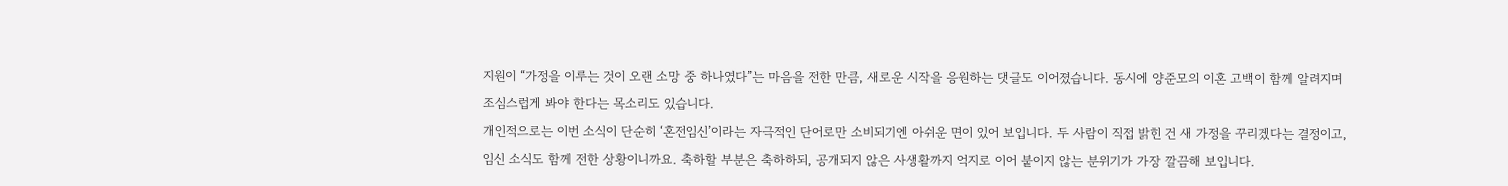지원이 “가정을 이루는 것이 오랜 소망 중 하나였다”는 마음을 전한 만큼, 새로운 시작을 응원하는 댓글도 이어졌습니다. 동시에 양준모의 이혼 고백이 함께 알려지며 조심스럽게 봐야 한다는 목소리도 있습니다.
개인적으로는 이번 소식이 단순히 ‘혼전임신’이라는 자극적인 단어로만 소비되기엔 아쉬운 면이 있어 보입니다. 두 사람이 직접 밝힌 건 새 가정을 꾸리겠다는 결정이고, 임신 소식도 함께 전한 상황이니까요. 축하할 부분은 축하하되, 공개되지 않은 사생활까지 억지로 이어 붙이지 않는 분위기가 가장 깔끔해 보입니다.